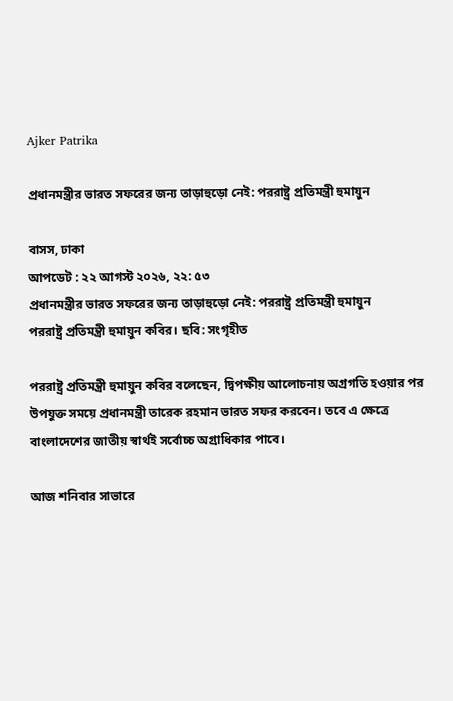Ajker Patrika

প্রধানমন্ত্রীর ভারত সফরের জন্য তাড়াহুড়ো নেই: পররাষ্ট্র প্রতিমন্ত্রী হুমায়ুন

বাসস, ঢাকা
আপডেট : ২২ আগস্ট ২০২৬, ২২: ৫৩
প্রধানমন্ত্রীর ভারত সফরের জন্য তাড়াহুড়ো নেই: পররাষ্ট্র প্রতিমন্ত্রী হুমায়ুন
পররাষ্ট্র প্রতিমন্ত্রী হুমায়ুন কবির। ছবি: সংগৃহীত

পররাষ্ট্র প্রতিমন্ত্রী হুমায়ুন কবির বলেছেন, দ্বিপক্ষীয় আলোচনায় অগ্রগতি হওয়ার পর উপযুক্ত সময়ে প্রধানমন্ত্রী তারেক রহমান ভারত সফর করবেন। তবে এ ক্ষেত্রে বাংলাদেশের জাতীয় স্বার্থই সর্বোচ্চ অগ্রাধিকার পাবে।

আজ শনিবার সাভারে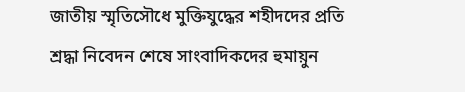জাতীয় স্মৃতিসৌধে মুক্তিযুদ্ধের শহীদদের প্রতি শ্রদ্ধা নিবেদন শেষে সাংবাদিকদের হুমায়ুন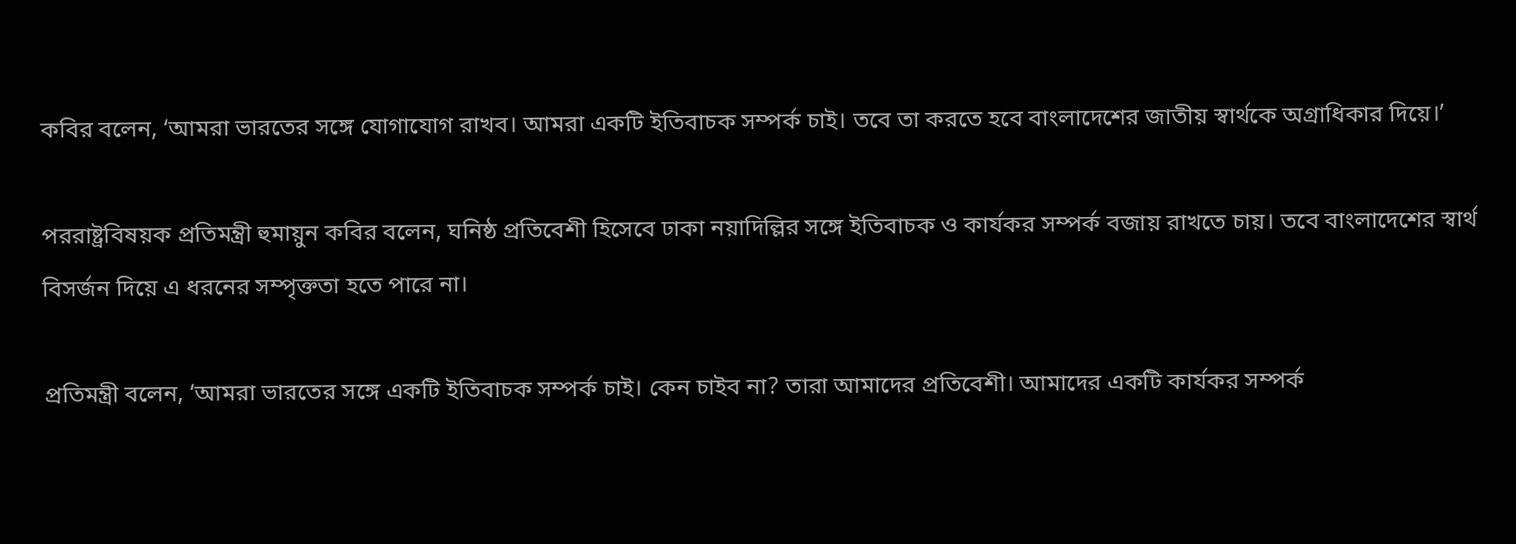কবির বলেন, ‘আমরা ভারতের সঙ্গে যোগাযোগ রাখব। আমরা একটি ইতিবাচক সম্পর্ক চাই। তবে তা করতে হবে বাংলাদেশের জাতীয় স্বার্থকে অগ্রাধিকার দিয়ে।’

পররাষ্ট্রবিষয়ক প্রতিমন্ত্রী হুমায়ুন কবির বলেন, ঘনিষ্ঠ প্রতিবেশী হিসেবে ঢাকা নয়াদিল্লির সঙ্গে ইতিবাচক ও কার্যকর সম্পর্ক বজায় রাখতে চায়। তবে বাংলাদেশের স্বার্থ বিসর্জন দিয়ে এ ধরনের সম্পৃক্ততা হতে পারে না।

প্রতিমন্ত্রী বলেন, ‘আমরা ভারতের সঙ্গে একটি ইতিবাচক সম্পর্ক চাই। কেন চাইব না? তারা আমাদের প্রতিবেশী। আমাদের একটি কার্যকর সম্পর্ক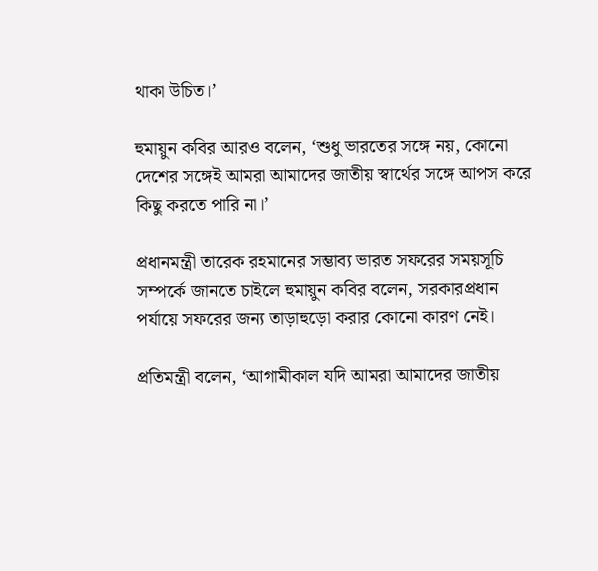থাকা উচিত।’

হুমায়ুন কবির আরও বলেন, ‘শুধু ভারতের সঙ্গে নয়, কোনো দেশের সঙ্গেই আমরা আমাদের জাতীয় স্বার্থের সঙ্গে আপস করে কিছু করতে পারি না।’

প্রধানমন্ত্রী তারেক রহমানের সম্ভাব্য ভারত সফরের সময়সূচি সম্পর্কে জানতে চাইলে হুমায়ুন কবির বলেন, সরকারপ্রধান পর্যায়ে সফরের জন্য তাড়াহুড়ো করার কোনো কারণ নেই।

প্রতিমন্ত্রী বলেন, ‘আগামীকাল যদি আমরা আমাদের জাতীয়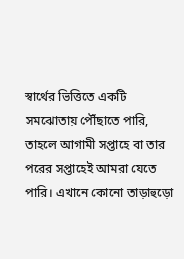স্বার্থের ভিত্তিতে একটি সমঝোতায় পৌঁছাতে পারি, তাহলে আগামী সপ্তাহে বা তার পরের সপ্তাহেই আমরা যেতে পারি। এখানে কোনো তাড়াহুড়ো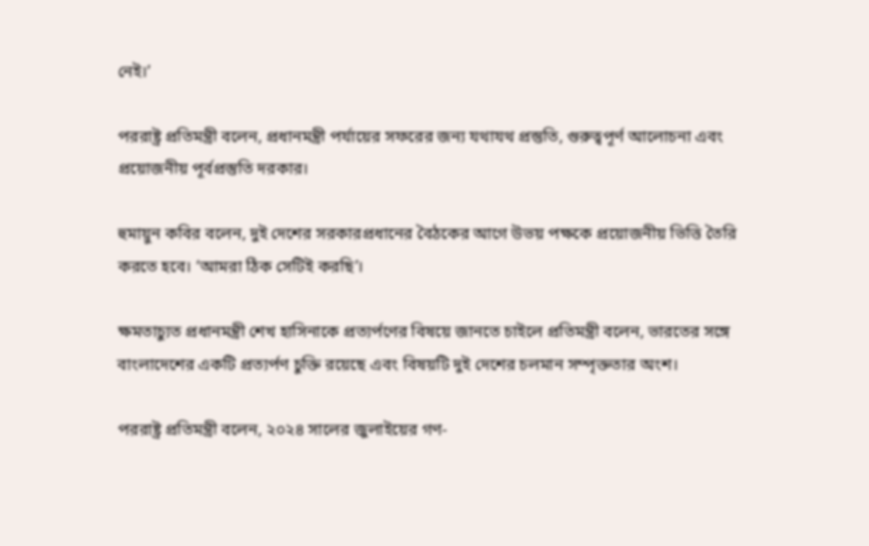নেই।’

পররাষ্ট্র প্রতিমন্ত্রী বলেন, প্রধানমন্ত্রী পর্যায়ের সফরের জন্য যথাযথ প্রস্তুতি, গুরুত্বপূর্ণ আলোচনা এবং প্রয়োজনীয় পূর্বপ্রস্তুতি দরকার।

হুমায়ুন কবির বলেন, দুই দেশের সরকারপ্রধানের বৈঠকের আগে উভয় পক্ষকে প্রয়োজনীয় ভিত্তি তৈরি করতে হবে। ‘আমরা ঠিক সেটিই করছি’।

ক্ষমতাচ্যুত প্রধানমন্ত্রী শেখ হাসিনাকে প্রত্যর্পণের বিষয়ে জানতে চাইলে প্রতিমন্ত্রী বলেন, ভারতের সঙ্গে বাংলাদেশের একটি প্রত্যর্পণ চুক্তি রয়েছে এবং বিষয়টি দুই দেশের চলমান সম্পৃক্ততার অংশ।

পররাষ্ট্র প্রতিমন্ত্রী বলেন, ২০২৪ সালের জুলাইয়ের গণ-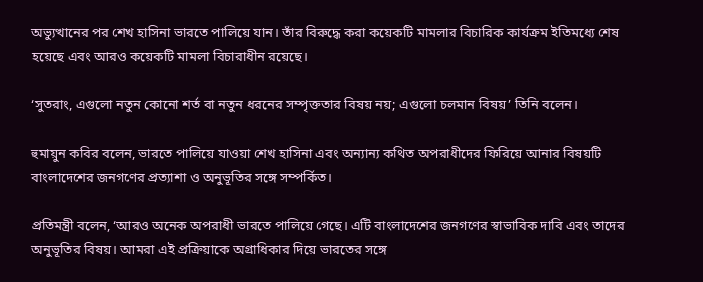অভ্যুত্থানের পর শেখ হাসিনা ভারতে পালিয়ে যান। তাঁর বিরুদ্ধে করা কয়েকটি মামলার বিচারিক কার্যক্রম ইতিমধ্যে শেষ হয়েছে এবং আরও কয়েকটি মামলা বিচারাধীন রয়েছে।

‘সুতরাং, এগুলো নতুন কোনো শর্ত বা নতুন ধরনের সম্পৃক্ততার বিষয় নয়; এগুলো চলমান বিষয়’ তিনি বলেন।

হুমায়ুন কবির বলেন, ভারতে পালিয়ে যাওয়া শেখ হাসিনা এবং অন্যান্য কথিত অপরাধীদের ফিরিয়ে আনার বিষয়টি বাংলাদেশের জনগণের প্রত্যাশা ও অনুভূতির সঙ্গে সম্পর্কিত।

প্রতিমন্ত্রী বলেন, ‘আরও অনেক অপরাধী ভারতে পালিয়ে গেছে। এটি বাংলাদেশের জনগণের স্বাভাবিক দাবি এবং তাদের অনুভূতির বিষয়। আমরা এই প্রক্রিয়াকে অগ্রাধিকার দিয়ে ভারতের সঙ্গে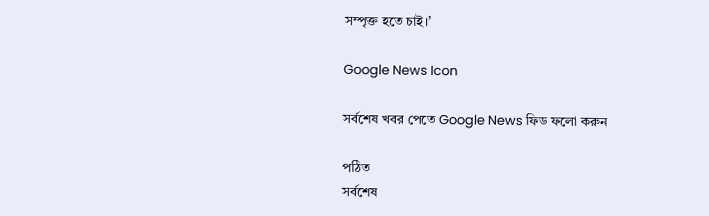সম্পৃক্ত হতে চাই।’

Google News Icon

সর্বশেষ খবর পেতে Google News ফিড ফলো করুন

পঠিত
সর্বশেষ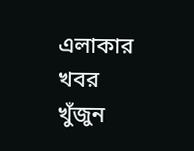এলাকার খবর
খুঁজুন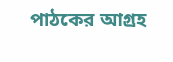পাঠকের আগ্রহ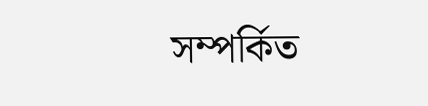সম্পর্কিত